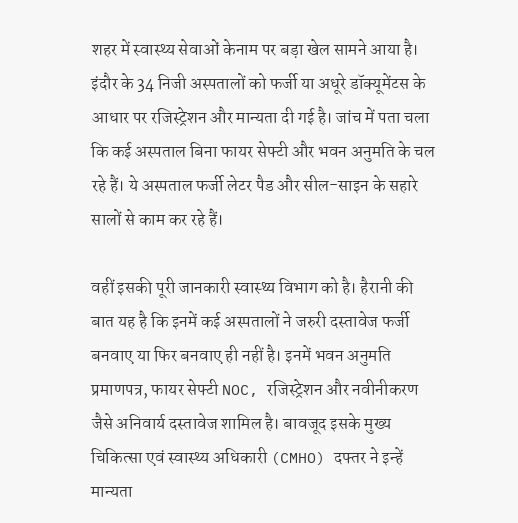शहर में स्वास्थ्य सेवाओं केनाम पर बड़ा खेल सामने आया है। इंदौर के 34 निजी अस्पतालों को फर्जी या अधूरे डॉक्यूमेंटस के आधार पर रजिस्ट्रेशन और मान्यता दी गई है। जांच में पता चला कि कई अस्पताल बिना फायर सेफ्टी और भवन अनुमति के चल रहे हैं। ये अस्पताल फर्जी लेटर पैड और सील-साइन के सहारे सालों से काम कर रहे हैं।

वहीं इसकी पूरी जानकारी स्वास्थ्य विभाग को है। हैरानी की बात यह है कि इनमें कई अस्पतालों ने जरुरी दस्तावेज फर्जी बनवाए या फिर बनवाए ही नहीं है। इनमें भवन अनुमति प्रमाणपत्र, फायर सेफ्टी NOC, रजिस्ट्रेशन और नवीनीकरण जैसे अनिवार्य दस्तावेज शामिल है। बावजूद इसके मुख्य चिकित्सा एवं स्वास्थ्य अधिकारी (CMHO) दफ्तर ने इन्हें मान्यता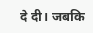दे दी। जबकि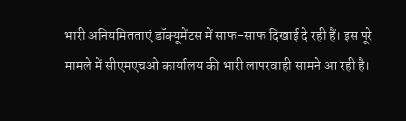भारी अनियमितताएं डॉक्यूमेंटस में साफ-साफ दिखाई दे रही हैं। इस पूरे मामले में सीएमएचओ कार्यालय की भारी लापरवाही सामने आ रही है।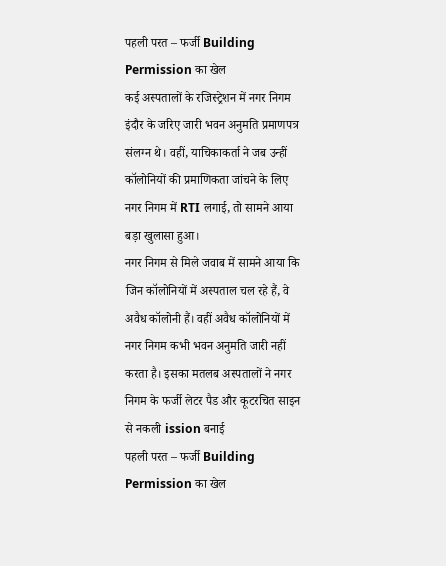पहली परत – फर्जी Building Permission का खेल
कई अस्पतालों के रजिस्ट्रेशन में नगर निगम इंदौर के जरिए जारी भवन अनुमति प्रमाणपत्र संलग्न थे। वहीं, याचिकाकर्ता ने जब उन्हीं कॉलोनियों की प्रमाणिकता जांचने के लिए नगर निगम में RTI लगाई, तो सामने आया बड़ा खुलासा हुआ।
नगर निगम से मिले जवाब में सामने आया कि जिन कॉलोनियों में अस्पताल चल रहे हैं, वे अवैध कॉलोनी हैं। वहीं अवैध कॉलोनियों में नगर निगम कभी भवन अनुमति जारी नहीं करता है। इसका मतलब अस्पतालों ने नगर निगम के फर्जी लेटर पैड और कूटरचित साइन से नकली ission बनाई
पहली परत – फर्जी Building Permission का खेल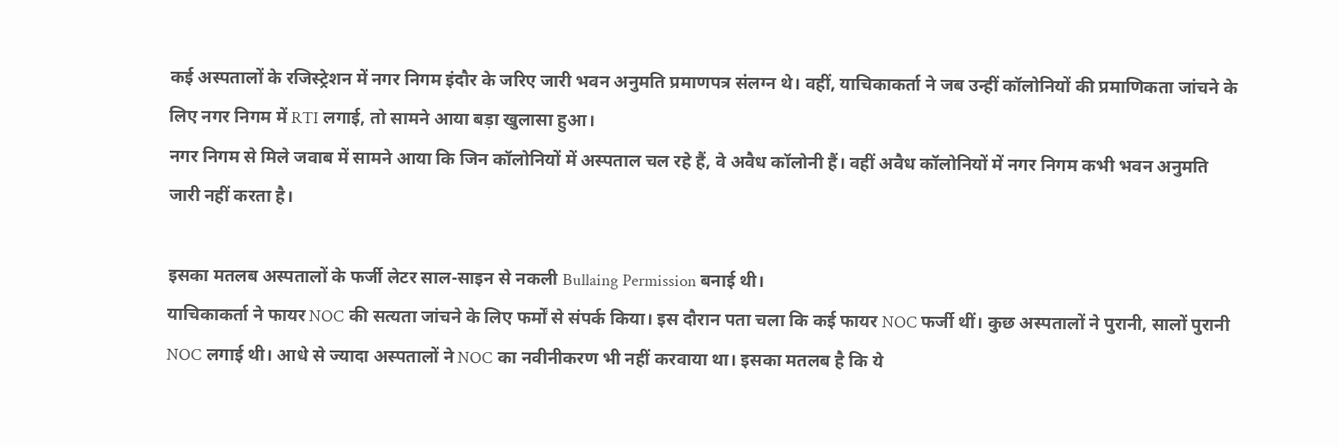कई अस्पतालों के रजिस्ट्रेशन में नगर निगम इंदौर के जरिए जारी भवन अनुमति प्रमाणपत्र संलग्न थे। वहीं, याचिकाकर्ता ने जब उन्हीं कॉलोनियों की प्रमाणिकता जांचने के लिए नगर निगम में RTI लगाई, तो सामने आया बड़ा खुलासा हुआ।
नगर निगम से मिले जवाब में सामने आया कि जिन कॉलोनियों में अस्पताल चल रहे हैं, वे अवैध कॉलोनी हैं। वहीं अवैध कॉलोनियों में नगर निगम कभी भवन अनुमति जारी नहीं करता है।

इसका मतलब अस्पतालों के फर्जी लेटर साल-साइन से नकली Bullaing Permission बनाई थी।
याचिकाकर्ता ने फायर NOC की सत्यता जांचने के लिए फर्मों से संपर्क किया। इस दौरान पता चला कि कई फायर NOC फर्जी थीं। कुछ अस्पतालों ने पुरानी, सालों पुरानी NOC लगाई थी। आधे से ज्यादा अस्पतालों ने NOC का नवीनीकरण भी नहीं करवाया था। इसका मतलब है कि ये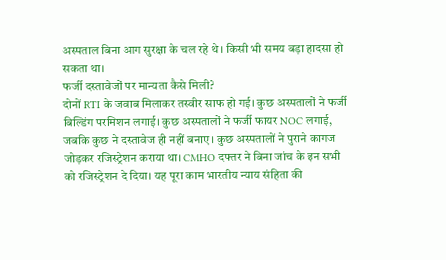अस्पताल बिना आग सुरक्षा के चल रहे थे। किसी भी समय बड़ा हादसा हो सकता था।
फर्जी दस्तावेजों पर मान्यता कैसे मिली?
दोनों RTI के जवाब मिलाकर तस्वीर साफ हो गई। कुछ अस्पतालों ने फर्जी बिल्डिंग परमिशन लगाई। कुछ अस्पतालों ने फर्जी फायर NOC लगाई, जबकि कुछ ने दस्तावेज ही नहीं बनाए। कुछ अस्पतालों ने पुराने कागज जोड़कर रजिस्ट्रेशन कराया था। CMHO दफ्तर ने बिना जांच के इन सभी को रजिस्ट्रेशन दे दिया। यह पूरा काम भारतीय न्याय संहिता की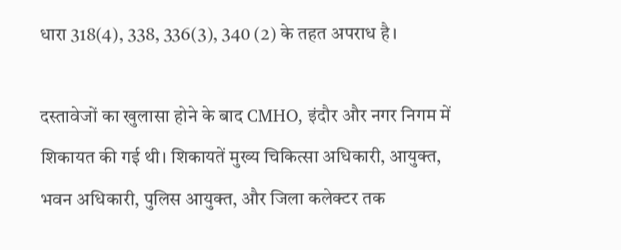धारा 318(4), 338, 336(3), 340 (2) के तहत अपराध है।

दस्तावेजों का खुलासा होने के बाद CMHO, इंदौर और नगर निगम में शिकायत की गई थी। शिकायतें मुख्य चिकित्सा अधिकारी, आयुक्त, भवन अधिकारी, पुलिस आयुक्त, और जिला कलेक्टर तक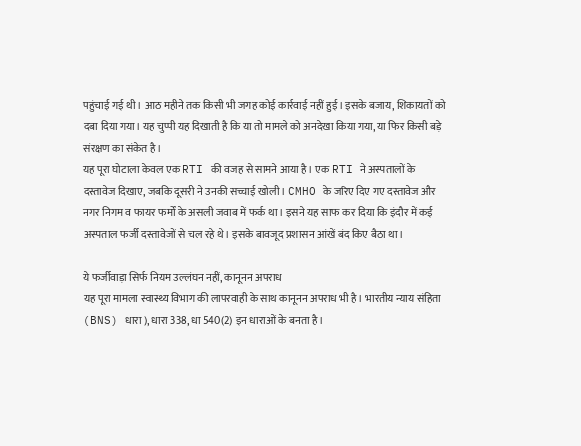पहुंचाई गई थी। आठ महीने तक किसी भी जगह कोई कार्रवाई नहीं हुई। इसके बजाय, शिकायतों को दबा दिया गया। यह चुप्पी यह दिखाती है कि या तो मामले को अनदेखा किया गया, या फिर किसी बड़े संरक्षण का संकेत है।
यह पूरा घोटाला केवल एक RTI की वजह से सामने आया है। एक RTI ने अस्पतालों के दस्तावेज दिखाए, जबकि दूसरी ने उनकी सच्चाई खोली। CMHO के जरिए दिए गए दस्तावेज और नगर निगम व फायर फर्मों के असली जवाब में फर्क था। इसने यह साफ कर दिया कि इंदौर में कई अस्पताल फर्जी दस्तावेजों से चल रहे थे। इसके बावजूद प्रशासन आंखें बंद किए बैठा था।

ये फर्जीवाड़ा सिर्फ नियम उल्लंघन नहीं, कानूनन अपराध
यह पूरा मामला स्वास्थ्य विभाग की लापरवाही के साथ कानूनन अपराध भी है। भारतीय न्याय संहिता (BNS) धारा ), धारा 338, धा 540(2) इन धाराओं के बनता है।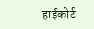हाईकोर्ट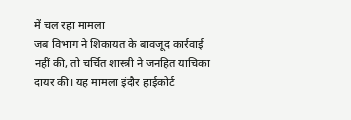में चल रहा मामला
जब विभाग ने शिकायत के बावजूद कार्रवाई नहीं की, तो चर्चित शास्त्री ने जनहित याचिका दायर की। यह मामला इंदौर हाईकोर्ट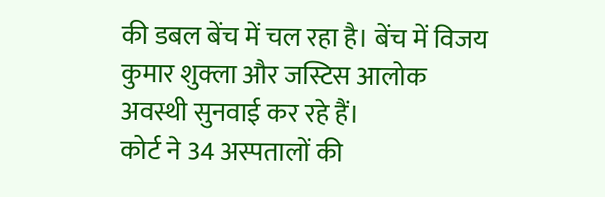की डबल बेंच में चल रहा है। बेंच में विजय कुमार शुक्ला और जस्टिस आलोक अवस्थी सुनवाई कर रहे हैं।
कोर्ट ने 34 अस्पतालों की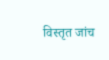विस्तृत जांच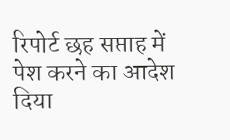रिपोर्ट छह सप्ताह में पेश करने का आदेश दिया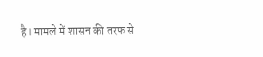है। मामले में शासन की तरफ से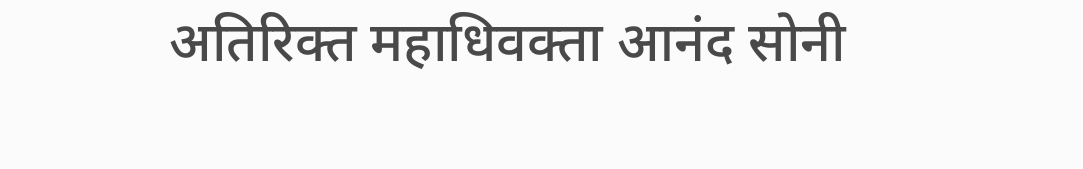अतिरिक्त महाधिवक्ता आनंद सोनी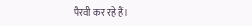पैरवी कर रहे हैं।